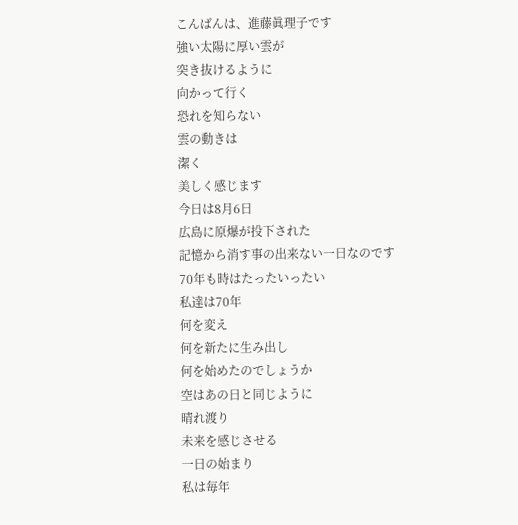こんばんは、進藤眞理子です
強い太陽に厚い雲が
突き抜けるように
向かって行く
恐れを知らない
雲の動きは
潔く
美しく感じます
今日は8月6日
広島に原爆が投下された
記憶から消す事の出来ない一日なのです
70年も時はたったいったい
私達は70年
何を変え
何を新たに生み出し
何を始めたのでしょうか
空はあの日と同じように
晴れ渡り
未来を感じさせる
一日の始まり
私は毎年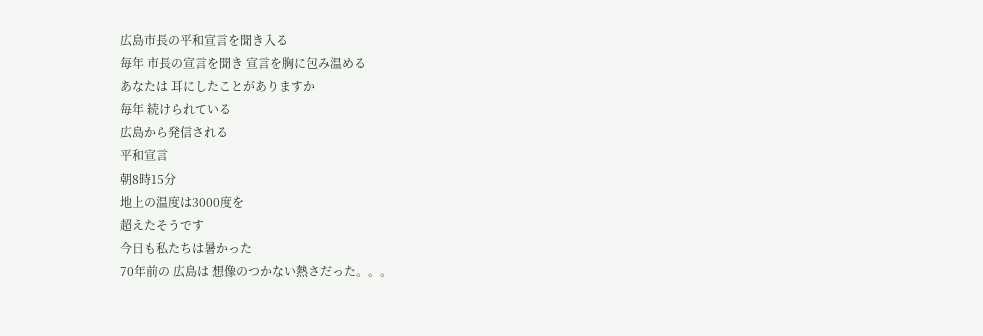広島市長の平和宣言を聞き入る
毎年 市長の宣言を聞き 宣言を胸に包み温める
あなたは 耳にしたことがありますか
毎年 続けられている
広島から発信される
平和宣言
朝8時15分
地上の温度は3000度を
超えたそうです
今日も私たちは暑かった
70年前の 広島は 想像のつかない熱さだった。。。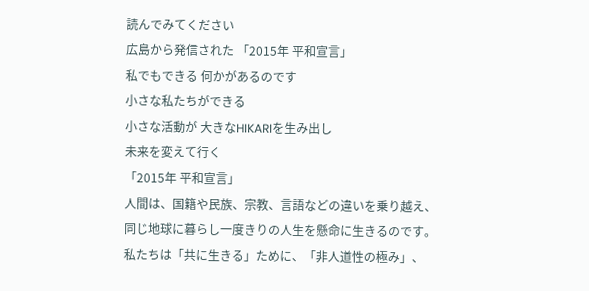読んでみてください
広島から発信された 「2015年 平和宣言」
私でもできる 何かがあるのです
小さな私たちができる
小さな活動が 大きなHIKARIを生み出し
未来を変えて行く
「2015年 平和宣言」
人間は、国籍や民族、宗教、言語などの違いを乗り越え、
同じ地球に暮らし一度きりの人生を懸命に生きるのです。
私たちは「共に生きる」ために、「非人道性の極み」、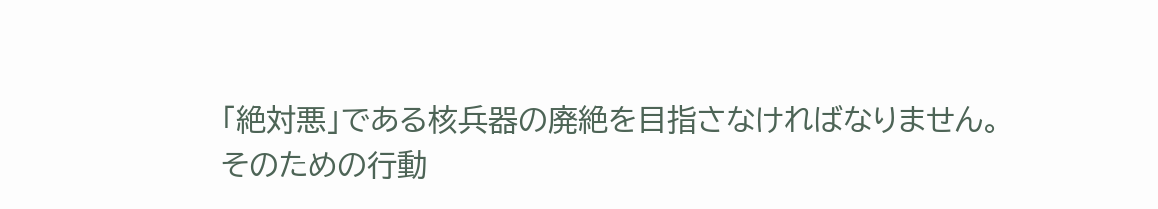「絶対悪」である核兵器の廃絶を目指さなければなりません。
そのための行動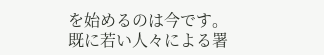を始めるのは今です。
既に若い人々による署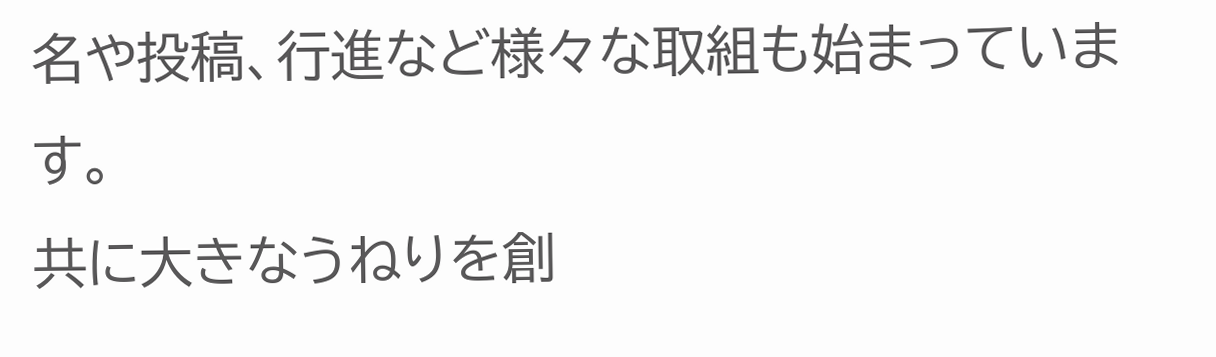名や投稿、行進など様々な取組も始まっています。
共に大きなうねりを創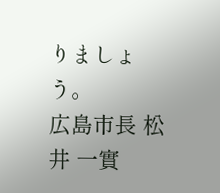りましょう。
広島市長 松井 一實